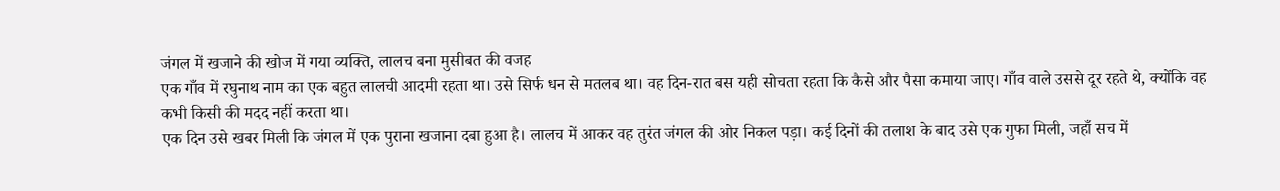जंगल में खजाने की खोज में गया व्यक्ति, लालच बना मुसीबत की वजह
एक गाँव में रघुनाथ नाम का एक बहुत लालची आदमी रहता था। उसे सिर्फ धन से मतलब था। वह दिन-रात बस यही सोचता रहता कि कैसे और पैसा कमाया जाए। गाँव वाले उससे दूर रहते थे, क्योंकि वह कभी किसी की मदद नहीं करता था।
एक दिन उसे खबर मिली कि जंगल में एक पुराना खजाना दबा हुआ है। लालच में आकर वह तुरंत जंगल की ओर निकल पड़ा। कई दिनों की तलाश के बाद उसे एक गुफा मिली, जहाँ सच में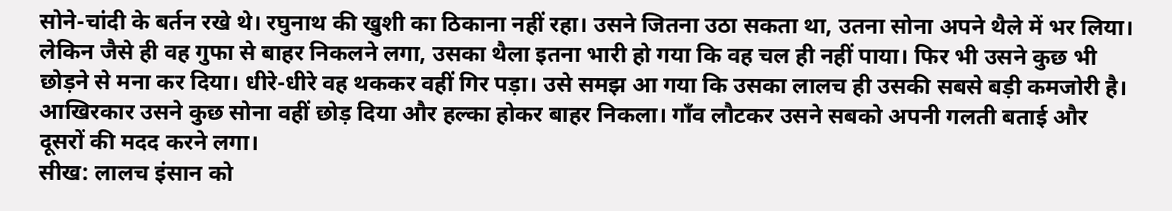सोने-चांदी के बर्तन रखे थे। रघुनाथ की खुशी का ठिकाना नहीं रहा। उसने जितना उठा सकता था, उतना सोना अपने थैले में भर लिया।
लेकिन जैसे ही वह गुफा से बाहर निकलने लगा, उसका थैला इतना भारी हो गया कि वह चल ही नहीं पाया। फिर भी उसने कुछ भी छोड़ने से मना कर दिया। धीरे-धीरे वह थककर वहीं गिर पड़ा। उसे समझ आ गया कि उसका लालच ही उसकी सबसे बड़ी कमजोरी है।
आखिरकार उसने कुछ सोना वहीं छोड़ दिया और हल्का होकर बाहर निकला। गाँव लौटकर उसने सबको अपनी गलती बताई और दूसरों की मदद करने लगा।
सीख: लालच इंसान को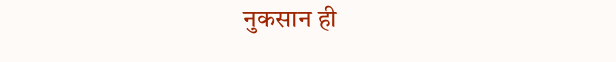नुकसान ही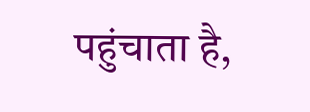पहुंचाता है,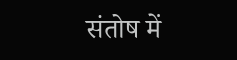संतोष में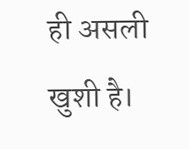ही असली खुशी है।